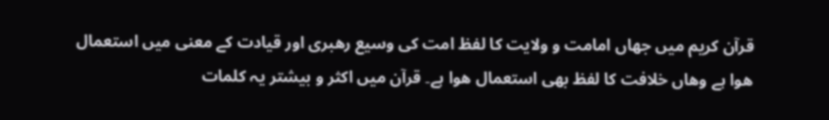قرآن کریم میں جھاں امامت و ولایت کا لفظ امت کی وسیع رھبری اور قیادت کے معنی میں استعمال ھوا ہے وھاں خلافت کا لفظ بھی استعمال ھوا ہے۔ قرآن میں اکثر و بیشتر یہ کلمات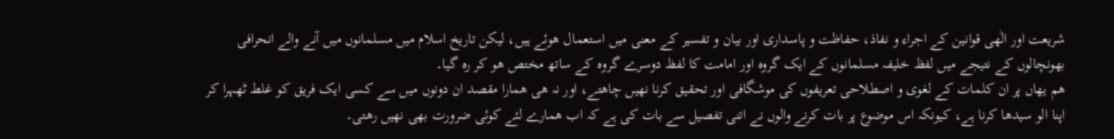شریعت اور الٰھی قوانین کے اجراء و نفاذ، حفاظت و پاسداری اور بیان و تفسیر کے معنی میں استعمال ھوئے ہیں، لیکن تاریخ اسلام میں مسلمانوں میں آنے والے انحرافی بھونچالوں کے نتیجے میں لفظ خلیفہ مسلمانوں کے ایک گروہ اور امامت کا لفظ دوسرے گروہ کے ساتھ مختص ھو کر رہ گیا۔
ھم یھاں پر ان کلمات کے لغوی و اصطلاحی تعریفوں کی موشگافی اور تحقیق کرنا نھیں چاھتے، اور نہ ھی ھمارا مقصد ان دونوں میں سے کسی ایک فریق کو غلط ٹھہرا کر اپنا الو سیدھا کرنا ہے، کیونکہ اس موضوع پر بات کرنے والوں نے اتنی تفصیل سے بات کی ہے کہ اب ھمارے لئے کوئی ضرورت بھی نھیں رھتی۔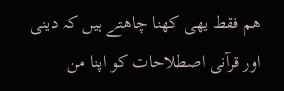ھم فقط یھی کھنا چاھتے ہیں کہ دینی اور قرآنی اصطلاحات کو اپنا من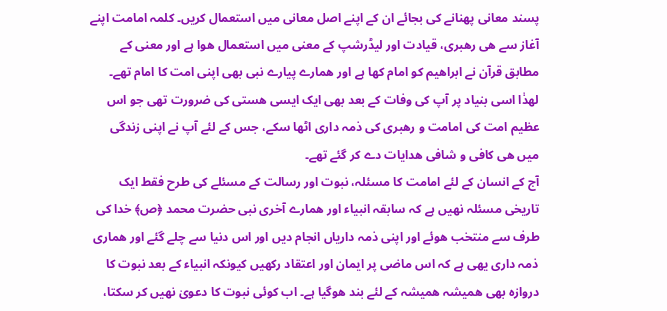پسند معانی پھنانے کی بجائے ان کے اپنے اصل معانی میں استعمال کریں۔ کلمہ امامت اپنے آغاز سے ھی رھبری، قیادت اور لیڈرشپ کے معنی میں استعمال ھوا ہے اور معنی کے مطابق قرآن نے ابراھیم کو امام کھا ہے اور ھمارے پیارے نبی بھی اپنی امت کا امام تھے۔ لھذٰا اسی بنیاد پر آپ کی وفات کے بعد بھی ایک ایسی ھستی کی ضرورت تھی جو اس عظیم امت کی امامت و رھبری کی ذمہ داری اٹھا سکے، جس کے لئے آپ نے اپنی زندگی میں ھی کافی و شافی ھدایات دے کر گئے تھے۔
آج کے انسان کے لئے امامت کا مسئلہ، نبوت اور رسالت کے مسئلے کی طرح فقط ایک تاریخی مسئلہ نھیں ہے کہ سابقہ انبیاء اور ھمارے آخری نبی حضرت محمد ﴿ص﴾ خدا کی طرف سے منتخب ھوئے اور اپنی ذمہ داریاں انجام دیں اور اس دنیا سے چلے گئے اور ھماری ذمہ داری یھی ہے کہ اس ماضی پر ایمان اور اعتقاد رکھیں کیونکہ انبیاء کے بعد نبوت کا دروازہ بھی ھمیشہ ھمیشہ کے لئے بند ھوگیا ہے۔ اب کوئی نبوت کا دعویٰ نھیں کر سکتا،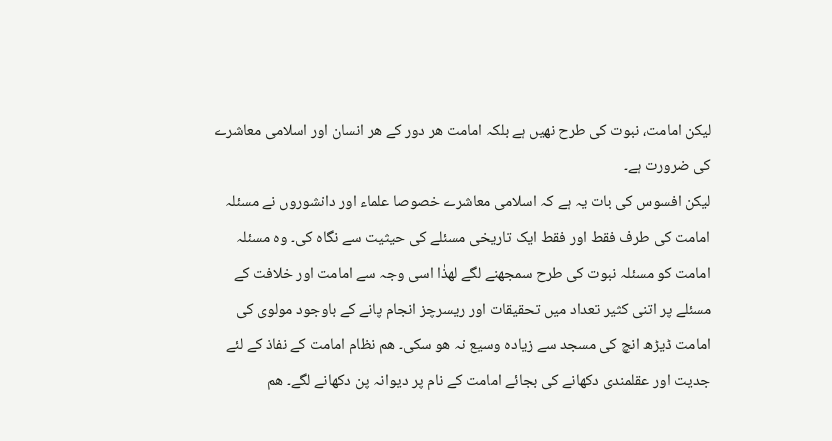لیکن امامت، نبوت کی طرح نھیں ہے بلکہ امامت ھر دور کے ھر انسان اور اسلامی معاشرے کی ضرورت ہے۔
لیکن افسوس کی بات یہ ہے کہ اسلامی معاشرے خصوصا علماء اور دانشوروں نے مسئلہ امامت کی طرف فقط اور فقط ایک تاریخی مسئلے کی حیثیت سے نگاہ کی۔ وہ مسئلہ امامت کو مسئلہ نبوت کی طرح سمجھنے لگے لھذٰا اسی وجہ سے امامت اور خلافت کے مسئلے پر اتنی کثیر تعداد میں تحقیقات اور ریسرچز انجام پانے کے باوجود مولوی کی امامت ڈیڑھ انچ کی مسجد سے زیادہ وسیع نہ ھو سکی۔ ھم نظام امامت کے نفاذ کے لئے جدیت اور عقلمندی دکھانے کی بجائے امامت کے نام پر دیوانہ پن دکھانے لگے۔ ھم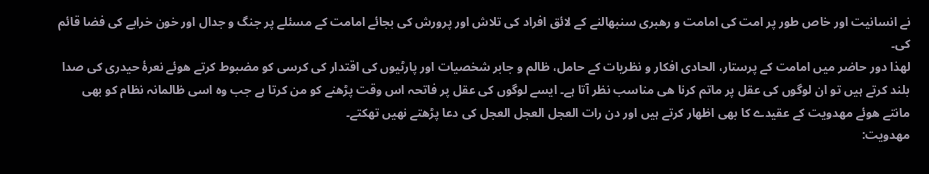نے انسانیت اور خاص طور پر امت کی امامت و رھبری سنبھالنے کے لائق افراد کی تلاش اور پرورش کی بجائے امامت کے مسئلے پر جنگ و جدال اور خون خرابے کی فضا قائم کی۔
لھذا دور حاضر میں امامت کے پرستار، الحادی افکار و نظریات کے حامل، ظالم و جابر شخصیات اور پارٹیوں کی اقتدار کی کرسی کو مضبوط کرتے ھوئے نعرۂ حیدری کی صدا بلند کرتے ہیں تو ان لوگوں کی عقل پر ماتم کرنا ھی مناسب نظر آتا ہے۔ ایسے لوگوں کی عقل پر فاتحہ اس وقت پڑھنے کو من کرتا ہے جب وہ اسی ظالمانہ نظام کو بھی مانتے ھوئے مھدویت کے عقیدے کا بھی اظھار کرتے ہیں اور دن رات العجل العجل العجل کی دعا پڑھتے نھیں تھکتے۔
مھدویت: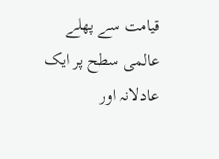قیامت سے پھلے عالمی سطح پر ایک عادلانہ اور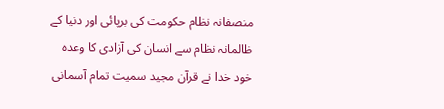منصفانہ نظام حکومت کی برپائی اور دنیا کے ظالمانہ نظام سے انسان کی آزادی کا وعدہ خود خدا نے قرآن مجید سمیت تمام آسمانی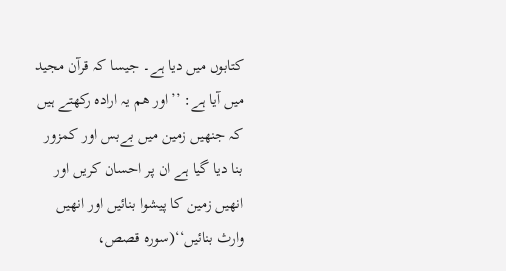کتابوں میں دیا ہے۔ جیسا کہ قرآن مجید میں آیا ہے: ’’اور ھم یہ ارادہ رکھتے ہیں کہ جنھیں زمین میں بےبس اور کمزور بنا دیا گیا ہے ان پر احسان کریں اور انھیں زمین کا پیشوا بنائیں اور انھیں وارث بنائیں‘‘(سورہ قصص،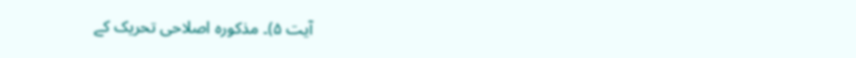آیت ۵)۔ مذکورہ اصلاحی تحریک کے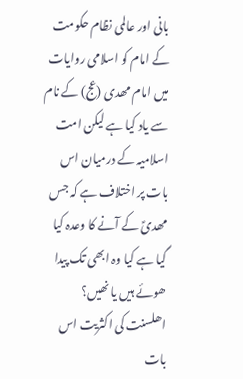بانی اور عالمی نظام حکومت کے امام کو اسلامی روایات میں امام مھدی (عج) کے نام سے یاد کیا ہے لیکن امت اسلامیہ کے درمیان اس بات پر اختلاف ہے کہ جس مھدیؑ کے آنے کا وعدہ کیا گیا ہے کیا وہ ابھی تک پیدا ھوئے ہیں یا نھیں؟ اھلسنت کی اکثریت اس بات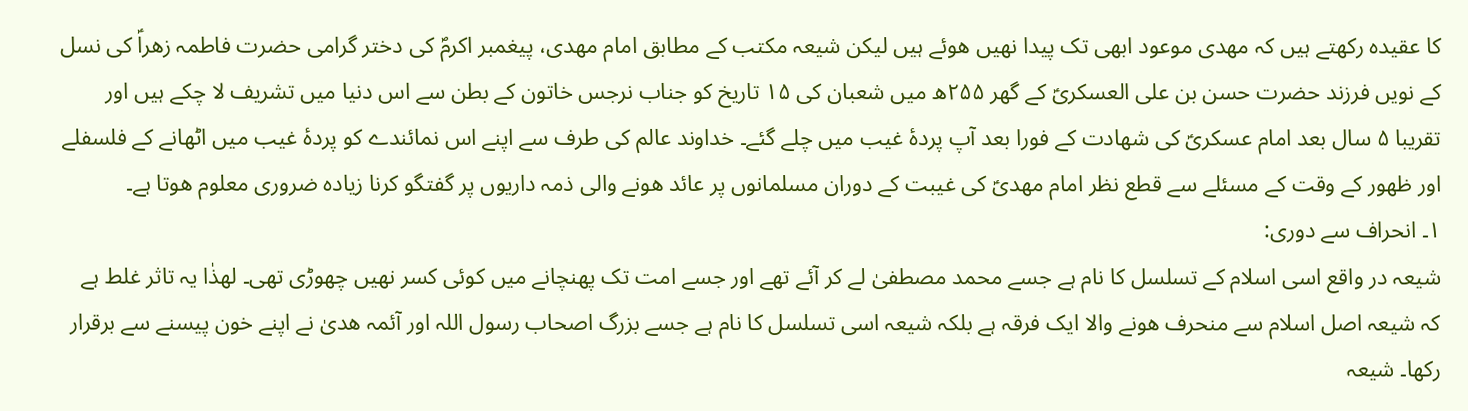کا عقیدہ رکھتے ہیں کہ مھدی موعود ابھی تک پیدا نھیں ھوئے ہیں لیکن شیعہ مکتب کے مطابق امام مھدی، پیغمبر اکرمؐ کی دختر گرامی حضرت فاطمہ زھراؑ کی نسل کے نویں فرزند حضرت حسن بن علی العسکریؑ کے گھر ۲۵۵ھ میں شعبان کی ۱۵ تاریخ کو جناب نرجس خاتون کے بطن سے اس دنیا میں تشریف لا چکے ہیں اور تقریبا ۵ سال بعد امام عسکریؑ کی شھادت کے فورا بعد آپ پردۂ غیب میں چلے گئے۔ خداوند عالم کی طرف سے اپنے اس نمائندے کو پردۂ غیب میں اٹھانے کے فلسفلے اور ظھور کے وقت کے مسئلے سے قطع نظر امام مھدیؑ کی غیبت کے دوران مسلمانوں پر عائد ھونے والی ذمہ داریوں پر گفتگو کرنا زیادہ ضروری معلوم ھوتا ہے۔
۱۔ انحراف سے دوری:
شیعہ در واقع اسی اسلام کے تسلسل کا نام ہے جسے محمد مصطفیٰ لے کر آئے تھے اور جسے امت تک پھنچانے میں کوئی کسر نھیں چھوڑی تھی۔ لھذٰا یہ تاثر غلط ہے کہ شیعہ اصل اسلام سے منحرف ھونے والا ایک فرقہ ہے بلکہ شیعہ اسی تسلسل کا نام ہے جسے بزرگ اصحاب رسول اللہ اور آئمہ ھدیٰ نے اپنے خون پیسنے سے برقرار رکھا۔ شیعہ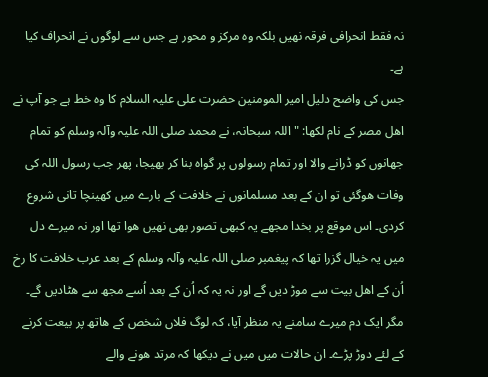نہ فقط انحرافی فرقہ نھیں بلکہ وہ مرکز و محور ہے جس سے لوگوں نے انحراف کیا ہے۔
جس کی واضح دلیل امیر المومنین حضرت علی علیہ السلام کا وہ خط ہے جو آپ نے اھل مصر کے نام لکھا: "اللہ سبحانہ، نے محمد صلی اللہ علیہ وآلہ وسلم کو تمام جھانوں کو ڈرانے والا اور تمام رسولوں پر گواہ بنا کر بھیجا، پھر جب رسول اللہ کی وفات ھوگئی تو ان کے بعد مسلمانوں نے خلافت کے بارے میں کھینچا تانی شروع کردی۔ اس موقع پر بخدا مجھے یہ کبھی تصور بھی نھیں ھوا تھا اور نہ میرے دل میں یہ خیال گزرا تھا کہ پیغمبر صلی اللہ علیہ وآلہ وسلم کے بعد عرب خلافت کا رخ اُن کے اھل بیت سے موڑ دیں گے اور نہ یہ کہ اُن کے بعد اُسے مجھ سے ھٹادیں گے۔ مگر ایک دم میرے سامنے یہ منظر آیا، کہ لوگ فلاں شخص کے ھاتھ پر بیعت کرنے کے لئے دوڑ پڑے۔ ان حالات میں میں نے دیکھا کہ مرتد ھونے والے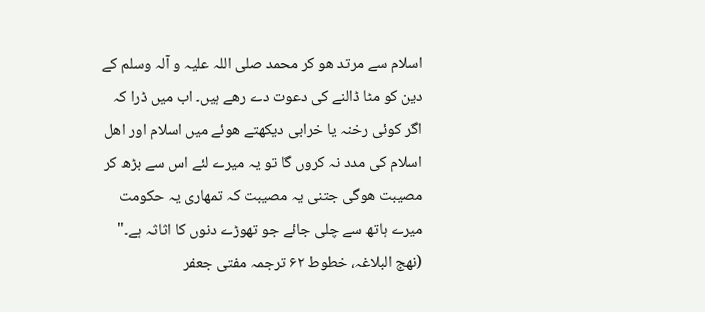اسلام سے مرتد ھو کر محمد صلی اللہ علیہ و آلہ وسلم کے دین کو مٹا ڈالنے کی دعوت دے رھے ہیں۔ اب میں ڈرا کہ اگر کوئی رخنہ یا خرابی دیکھتے ھوئے میں اسلام اور اھل اسلام کی مدد نہ کروں گا تو یہ میرے لئے اس سے بڑھ کر مصیبت ھوگی جتنی یہ مصیبت کہ تمھاری یہ حکومت میرے ہاتھ سے چلی جائے جو تھوڑے دنوں کا اثاثہ ہے۔" (نھج البلاغہ، خطوط ۶۲ ترجمہ مفتی جعفر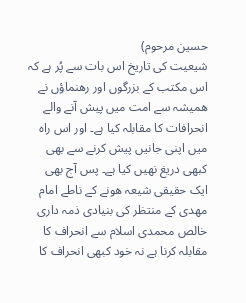حسین مرحوم)
شیعیت کی تاریخ اس بات سے پُر ہے کہ اس مکتب کے بزرگوں اور رھنماؤں نے ھمیشہ سے امت میں پیش آنے والے انحرافات کا مقابلہ کیا ہے۔ اور اس راہ میں اپنی جانیں پیش کرنے سے بھی کبھی دریغ نھیں کیا ہے۔ پس آج بھی ایک حقیقی شیعہ ھونے کے ناطے امام مھدی کے منتظر کی بنیادی ذمہ داری خالص محمدی اسلام سے انحراف کا مقابلہ کرنا ہے نہ خود کبھی انحراف کا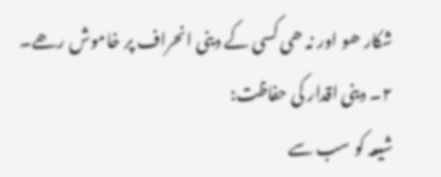شکار ھو اور نہ ھی کسی کے دینی انحراف پر خاموش رھے۔
۲۔ دینی اقدار کی حفاظت:
شیعہ کو سب سے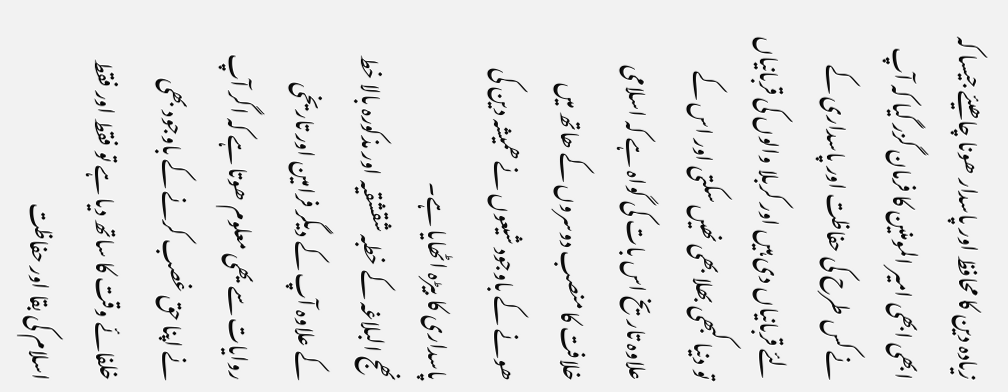زیادہ دین کا محافظ اور پاسدار ھونا چاھیئے جیسا کہ ابھی ابھی امیر المومنین کا فرمان گزر گیا کہ آپ نے کس طرح کی حفاظت اور پاسداری کے لئے قربانیاں دی ہیں اور کربلا والوں کی قربانیاں تو دنیا کبھی بھلا بھی نھیں سکتی اور اس کے علاوہ تاریخ اس بات کی گواہ ہے کہ اسلامی خلافت کا منصب دوسروں کے ھاتھ میں ھونے کے باوجود شیعوں نے ھمیشہ دین کی پاسداری کا بیڑہ اٹھایا ہے۔
نھج البلاغہ کے خطبہ شقشقیہ اور مذکورہ بالا خط کے علاوہ آپ کے دیگر فرامین اور تاریخی روایات سے یھی معلوم ھوتا ہے کہ اگر آپ نے اپنا حق غصب کرنے کے باوجود بھی خلفائے وقت کا ساتھ دیا ہے تو فقط اور فقط اسلام کی بقا اور حفاظت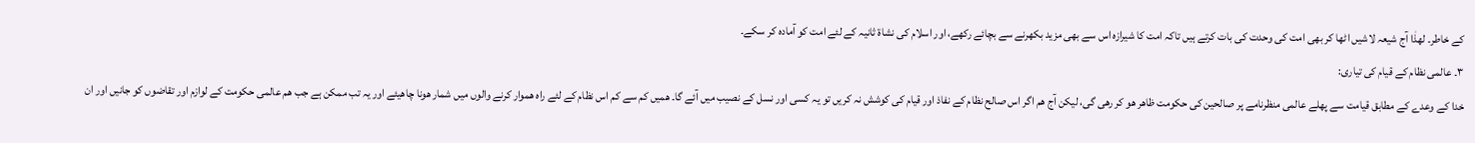کے خاطر۔ لھذٰا آج شیعہ لاشیں اٹھا کر بھی امت کی وحدت کی بات کرتے ہیں تاکہ امت کا شیرازہ اس سے بھی مزید بکھرنے سے بچائے رکھے، اور اسلام کی نشاۃ ثانیہ کے لئے امت کو آمادہ کر سکے۔
۳۔ عالمی نظام کے قیام کی تیاری:
خدا کے وعدے کے مطابق قیامت سے پھلے عالمی منظرنامے پر صالحین کی حکومت ظاھر ھو کر رھی گی، لیکن آج ھم اگر اس صالح نظام کے نفاذ اور قیام کی کوشش نہ کریں تو یہ کسی اور نسل کے نصیب میں آئے گا۔ ھمیں کم سے کم اس نظام کے لئے راہ ھموار کرنے والوں میں شمار ھونا چاھیئے اور یہ تب ممکن ہے جب ھم عالمی حکومت کے لوازم اور تقاضوں کو جانیں اور ان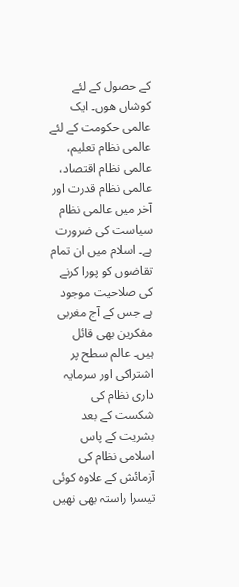کے حصول کے لئے کوشاں ھوں۔ ایک عالمی حکومت کے لئے عالمی نظام تعلیم، عالمی نظام اقتصاد، عالمی نظام قدرت اور آخر میں عالمی نظام سیاست کی ضرورت ہے۔ اسلام میں ان تمام تقاضوں کو پورا کرنے کی صلاحیت موجود ہے جس کے آج مغربی مفکرین بھی قائل ہیں۔ عالم سطح پر اشتراکی اور سرمایہ داری نظام کی شکست کے بعد بشریت کے پاس اسلامی نظام کی آزمائش کے علاوہ کوئی تیسرا راستہ بھی نھیں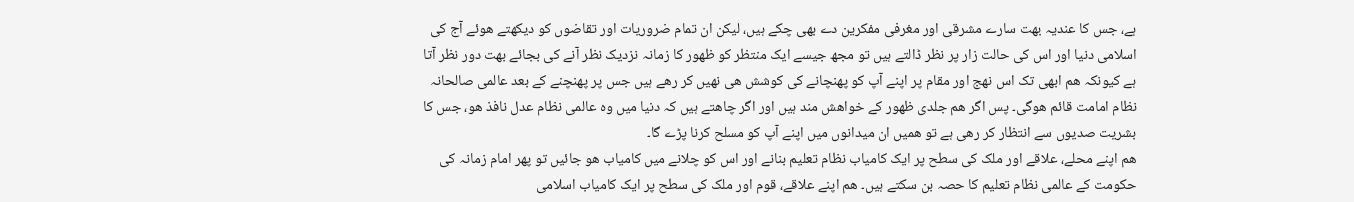ہے، جس کا عندیہ بھت سارے مشرقی اور مغرفی مفکرین دے بھی چکے ہیں، لیکن ان تمام ضروریات اور تقاضوں کو دیکھتے ھوئے آج کی اسلامی دنیا اور اس کی حالت زار پر نظر ڈالتے ہیں تو مجھ جیسے ایک منتظر کو ظھور کا زمانہ نزدیک نظر آنے کی بجائے بھت دور نظر آتا ہے کیونکہ ھم ابھی تک اس نھج اور مقام پر اپنے آپ کو پھنچانے کی کوشش ھی نھیں کر رھے ہیں جس پر پھنچنے کے بعد عالمی صالحانہ نظام امامت قائم ھوگی۔ پس اگر ھم جلدی ظھور کے خواھش مند ہیں اور اگر چاھتے ہیں کہ دنیا میں وہ عالمی نظام عدل نافذ ھو، جس کا بشریت صدیوں سے انتظار کر رھی ہے تو ھمیں ان میدانوں میں اپنے آپ کو مسلح کرنا پڑے گا۔
ھم اپنے محلے، علاقے اور ملک کی سطح پر ایک کامیاب نظام تعلیم بنانے اور اس کو چلانے میں کامیاب ھو جائیں تو پھر امام زمانہ کی حکومت کے عالمی نظام تعلیم کا حصہ بن سکتے ہیں۔ ھم اپنے علاقے، قوم اور ملک کی سطح پر ایک کامیاب اسلامی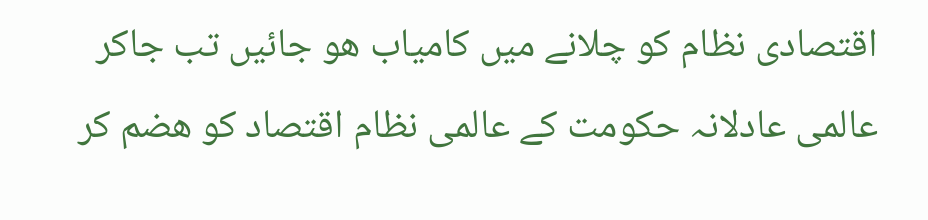اقتصادی نظام کو چلانے میں کامیاب ھو جائیں تب جاکر عالمی عادلانہ حکومت کے عالمی نظام اقتصاد کو ھضم کر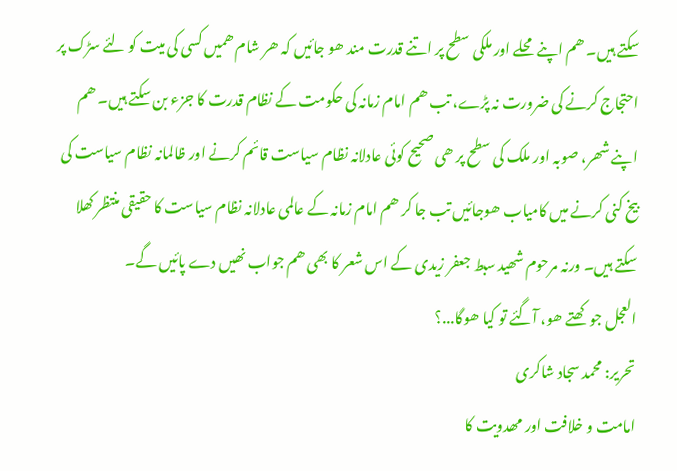سکتے ہیں۔ ھم اپنے محلے اور ملکی سطح پر اتنے قدرت مند ھو جائیں کہ ھر شام ھمیں کسی کی میت کو لئے سڑک پر احتجاج کرنے کی ضرورت نہ پڑے، تب ھم امام زمانہ کی حکومت کے نظام قدرت کا جزء بن سکتے ہیں۔ ھم اپنے شھر، صوبہ اور ملک کی سطح پر ھی صحیح کوئی عادلانہ نظام سیاست قائم کرنے اور ظالمانہ نظام سیاست کی بیخ کنی کرنے میں کامیاب ھوجائیں تب جا کر ھم امام زمانہ کے عالمی عادلانہ نظام سیاست کا حقیقی منتظر کھلا سکتے ہیں۔ ورنہ مرحوم شھید سبط جعفر زیدی کے اس شعر کا بھی ھم جواب نھیں دے پائیں گے۔
العجل جو کھتے ھو، آگئے تو کیا ھوگا...؟
تحریر: محمد سجاد شاکری
امامت و خلافت اور مھدویت کا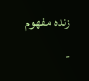زندہ مفھوم
-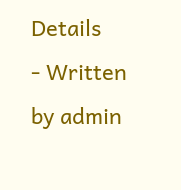Details
- Written by admin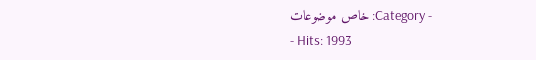- Category: خاص موضوعات
- Hits: 1993